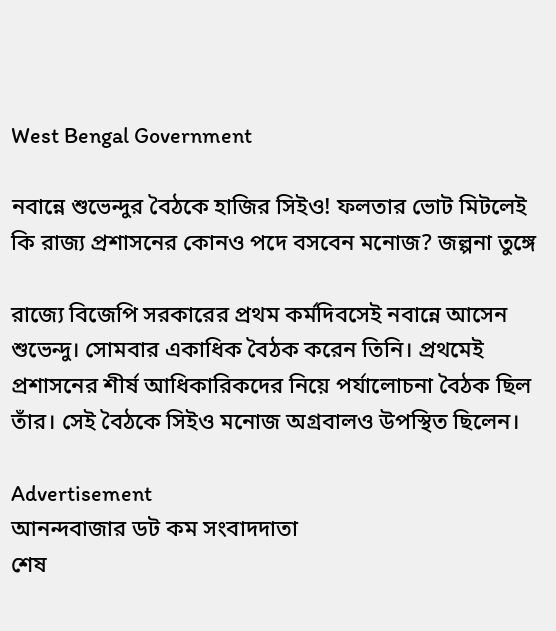West Bengal Government

নবান্নে শুভেন্দুর বৈঠকে হাজির সিইও! ফলতার ভোট মিটলেই কি রাজ্য প্রশাসনের কোনও পদে বসবেন মনোজ? জল্পনা তুঙ্গে

রাজ্যে বিজেপি সরকারের প্রথম কর্মদিবসেই নবান্নে আসেন শুভেন্দু। সোমবার একাধিক বৈঠক করেন তিনি। প্রথমেই প্রশাসনের শীর্ষ আধিকারিকদের নিয়ে পর্যালোচনা বৈঠক ছিল তাঁর। সেই বৈঠকে সিইও মনোজ অগ্রবালও উপস্থিত ছিলেন।

Advertisement
আনন্দবাজার ডট কম সংবাদদাতা
শেষ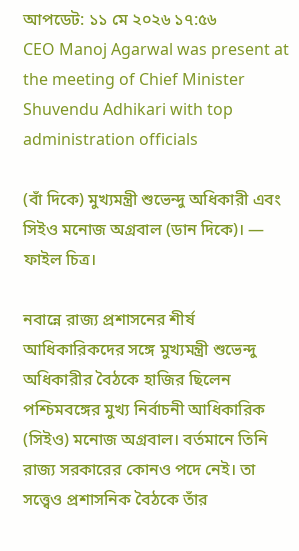আপডেট: ১১ মে ২০২৬ ১৭:৫৬
CEO Manoj Agarwal was present at the meeting of Chief Minister Shuvendu Adhikari with top administration officials

(বাঁ দিকে) মুখ্যমন্ত্রী শুভেন্দু অধিকারী এবং সিইও মনোজ অগ্রবাল (ডান দিকে)। — ফাইল চিত্র।

নবান্নে রাজ্য প্রশাসনের শীর্ষ আধিকারিকদের সঙ্গে মুখ্যমন্ত্রী শুভেন্দু অধিকারীর বৈঠকে হাজির ছিলেন পশ্চিমবঙ্গের মুখ্য নির্বাচনী আধিকারিক (সিইও) মনোজ অগ্রবাল। বর্তমানে তিনি রাজ্য সরকারের কোনও পদে নেই। তা সত্ত্বেও প্রশাসনিক বৈঠকে তাঁর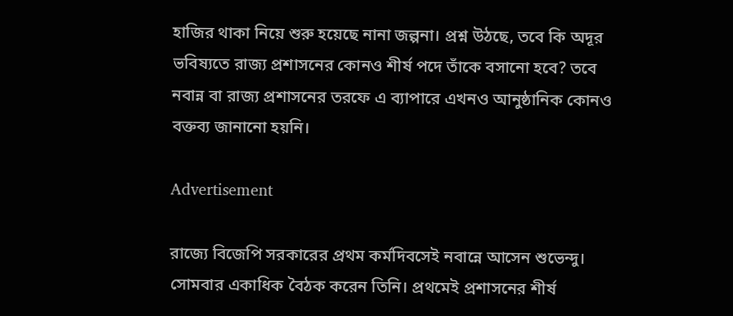হাজির থাকা নিয়ে শুরু হয়েছে নানা জল্পনা। প্রশ্ন উঠছে, তবে কি অদূর ভবিষ্যতে রাজ্য প্রশাসনের কোনও শীর্ষ পদে তাঁকে বসানো হবে? তবে নবান্ন বা রাজ্য প্রশাসনের তরফে এ ব্যাপারে এখনও আনুষ্ঠানিক কোনও বক্তব্য জানানো হয়নি।

Advertisement

রাজ্যে বিজেপি সরকারের প্রথম কর্মদিবসেই নবান্নে আসেন শুভেন্দু। সোমবার একাধিক বৈঠক করেন তিনি। প্রথমেই প্রশাসনের শীর্ষ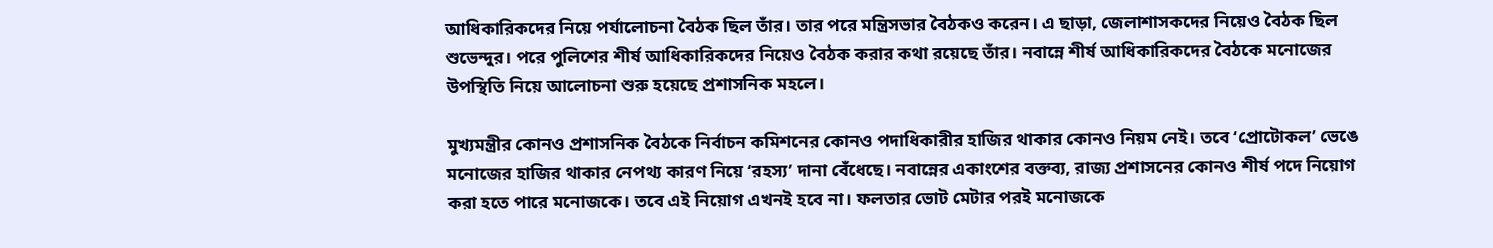আধিকারিকদের নিয়ে পর্যালোচনা বৈঠক ছিল তাঁর। তার পরে মন্ত্রিসভার বৈঠকও করেন। এ ছাড়া, জেলাশাসকদের নিয়েও বৈঠক ছিল শুভেন্দুর। পরে পুলিশের শীর্ষ আধিকারিকদের নিয়েও বৈঠক করার কথা রয়েছে তাঁর। নবান্নে শীর্ষ আধিকারিকদের বৈঠকে মনোজের উপস্থিতি নিয়ে আলোচনা শুরু হয়েছে প্রশাসনিক মহলে।

মুখ্যমন্ত্রীর কোনও প্রশাসনিক বৈঠকে নির্বাচন কমিশনের কোনও পদাধিকারীর হাজির থাকার কোনও নিয়ম নেই। তবে ‘প্রোটোকল’ ভেঙে মনোজের হাজির থাকার নেপথ্য কারণ নিয়ে ‘রহস্য’ দানা বেঁধেছে। নবান্নের একাংশের বক্তব্য, রাজ্য প্রশাসনের কোনও শীর্ষ পদে নিয়োগ করা হতে পারে মনোজকে। তবে এই নিয়োগ এখনই হবে না। ফলতার ভোট মেটার পরই মনোজকে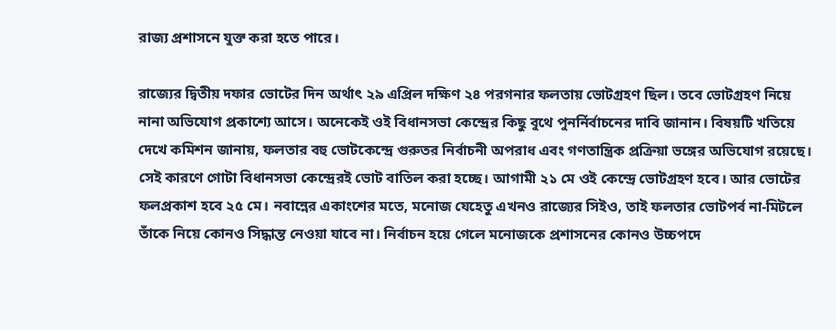রাজ্য প্রশাসনে যুক্ত করা হতে পারে।

রাজ্যের দ্বিতীয় দফার ভোটের দিন অর্থাৎ ২৯ এপ্রিল দক্ষিণ ২৪ পরগনার ফলতায় ভোটগ্রহণ ছিল। তবে ভোটগ্রহণ নিয়ে নানা অভিযোগ প্রকাশ্যে আসে। অনেকেই ওই বিধানসভা কেন্দ্রের কিছু বুথে পুনর্নির্বাচনের দাবি জানান। বিষয়টি খতিয়ে দেখে কমিশন জানায়, ফলতার বহু ভোটকেন্দ্রে গুরুতর নির্বাচনী অপরাধ এবং গণতান্ত্রিক প্রক্রিয়া ভঙ্গের অভিযোগ রয়েছে। সেই কারণে গোটা বিধানসভা কেন্দ্রেরই ভোট বাতিল করা হচ্ছে। আগামী ২১ মে ওই কেন্দ্রে ভোটগ্রহণ হবে। আর ভোটের ফলপ্রকাশ হবে ২৫ মে। নবান্নের একাংশের মতে, মনোজ যেহেতু এখনও রাজ্যের সিইও, তাই ফলতার ভোটপর্ব না-মিটলে তাঁকে নিয়ে কোনও সিদ্ধান্ত নেওয়া যাবে না। নির্বাচন হয়ে গেলে মনোজকে প্রশাসনের কোনও উচ্চপদে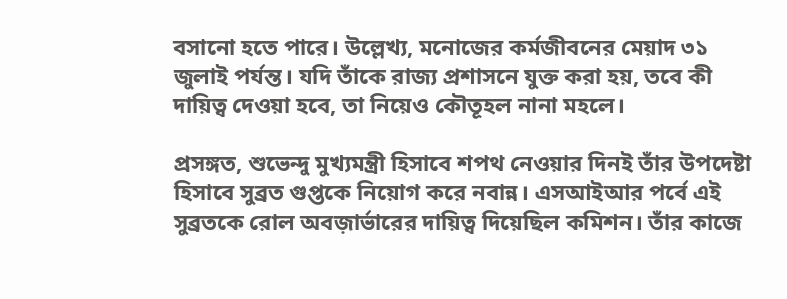বসানো হতে পারে। উল্লেখ্য, মনোজের কর্মজীবনের মেয়াদ ৩১ জুলাই পর্যন্ত। যদি তাঁকে রাজ্য প্রশাসনে যুক্ত করা হয়, তবে কী দায়িত্ব দেওয়া হবে, তা নিয়েও কৌতূহল নানা মহলে।

প্রসঙ্গত, শুভেন্দু মুখ্যমন্ত্রী হিসাবে শপথ নেওয়ার দিনই তাঁর উপদেষ্টা হিসাবে সুব্রত গুপ্তকে নিয়োগ করে নবান্ন। এসআইআর পর্বে এই সুব্রতকে রোল অবজ়ার্ভারের দায়িত্ব দিয়েছিল কমিশন। তাঁর কাজে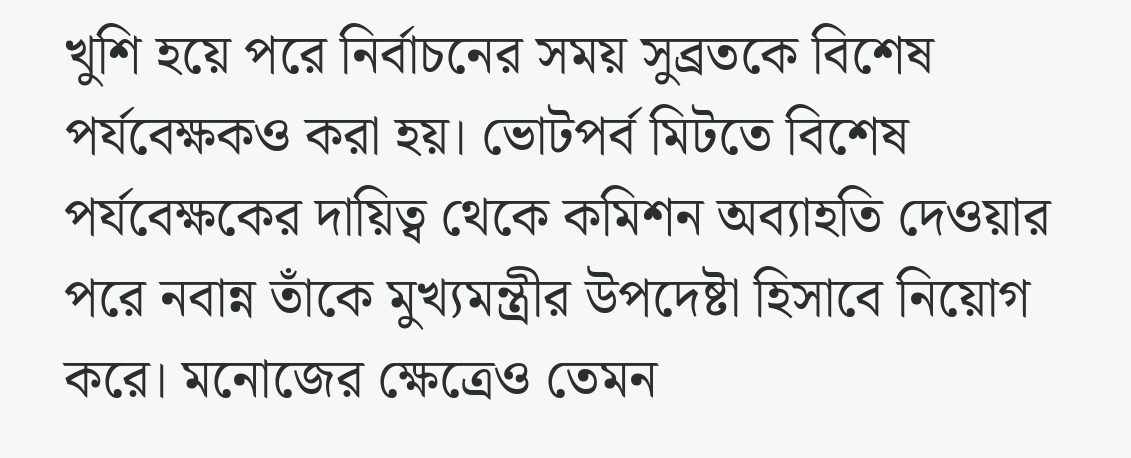খুশি হয়ে পরে নির্বাচনের সময় সুব্রতকে বিশেষ পর্যবেক্ষকও করা হয়। ভোটপর্ব মিটতে বিশেষ পর্যবেক্ষকের দায়িত্ব থেকে কমিশন অব্যাহতি দেওয়ার পরে নবান্ন তাঁকে মুখ্যমন্ত্রীর উপদেষ্টা হিসাবে নিয়োগ করে। মনোজের ক্ষেত্রেও তেমন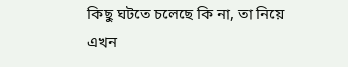কিছু ঘটতে চলেছে কি না, তা নিয়ে এখন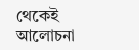থেকেই আলোচনা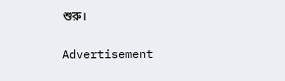শুরু।

Advertisement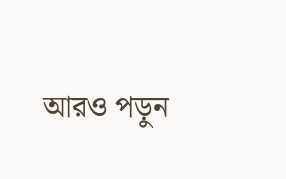আরও পড়ুন